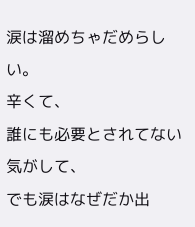涙は溜めちゃだめらしい。
辛くて、
誰にも必要とされてない
気がして、
でも涙はなぜだか出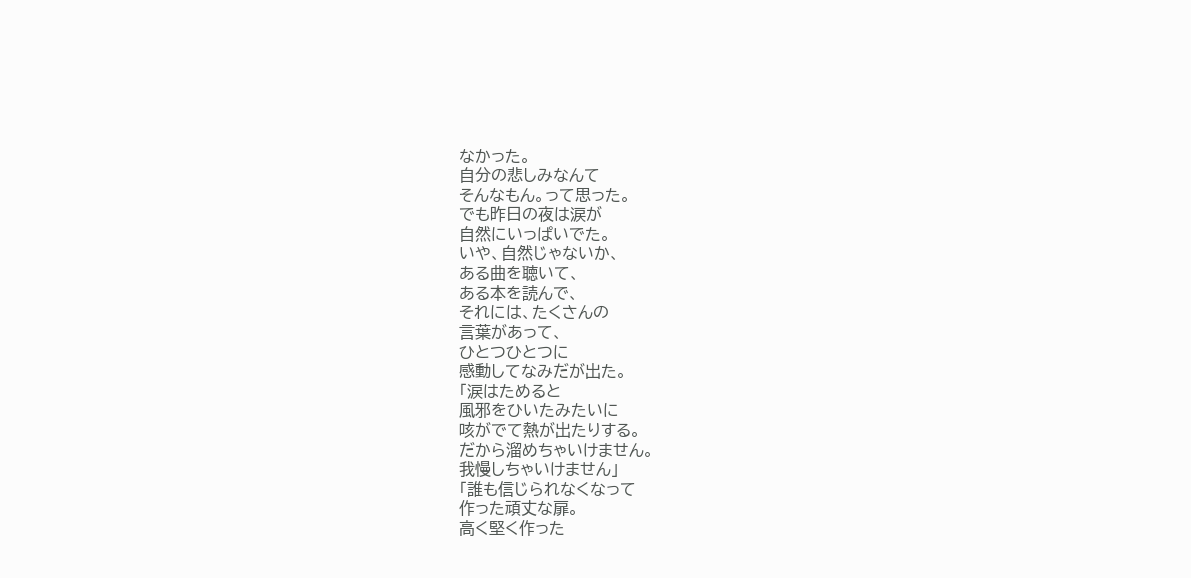なかった。
自分の悲しみなんて
そんなもん。って思った。
でも昨日の夜は涙が
自然にいっぱいでた。
いや、自然じゃないか、
ある曲を聴いて、
ある本を読んで、
それには、たくさんの
言葉があって、
ひとつひとつに
感動してなみだが出た。
「涙はためると
風邪をひいたみたいに
咳がでて熱が出たりする。
だから溜めちゃいけません。
我慢しちゃいけません」
「誰も信じられなくなって
作った頑丈な扉。
高く堅く作った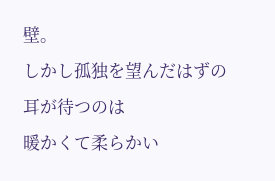壁。
しかし孤独を望んだはずの
耳が待つのは
暖かくて柔らかい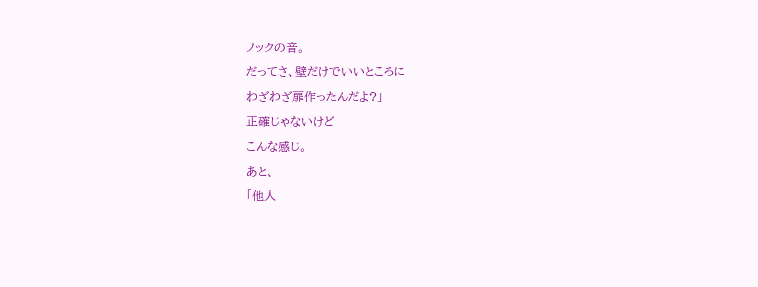ノックの音。
だってさ、壁だけでいいところに
わざわざ扉作ったんだよ?」
正確じゃないけど
こんな感じ。
あと、
「他人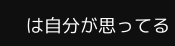は自分が思ってる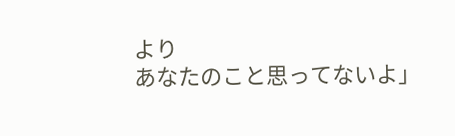より
あなたのこと思ってないよ」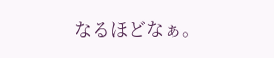なるほどなぁ。